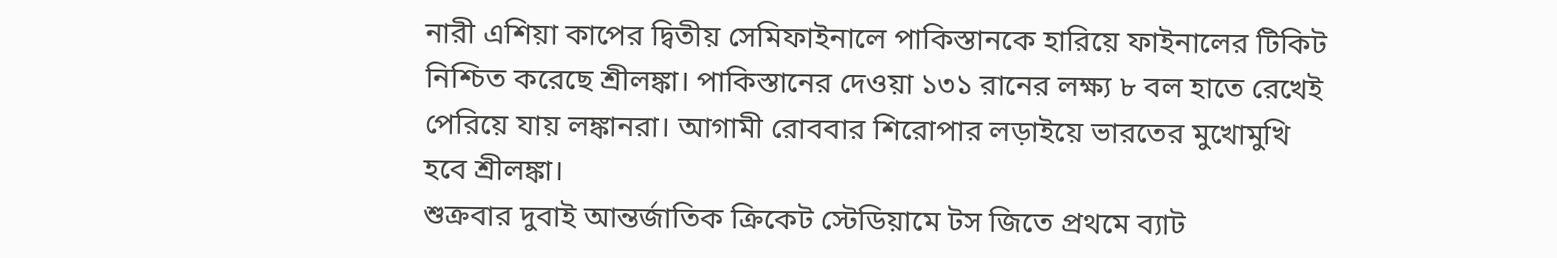নারী এশিয়া কাপের দ্বিতীয় সেমিফাইনালে পাকিস্তানকে হারিয়ে ফাইনালের টিকিট নিশ্চিত করেছে শ্রীলঙ্কা। পাকিস্তানের দেওয়া ১৩১ রানের লক্ষ্য ৮ বল হাতে রেখেই পেরিয়ে যায় লঙ্কানরা। আগামী রোববার শিরোপার লড়াইয়ে ভারতের মুখোমুখি হবে শ্রীলঙ্কা।
শুক্রবার দুবাই আন্তর্জাতিক ক্রিকেট স্টেডিয়ামে টস জিতে প্রথমে ব্যাট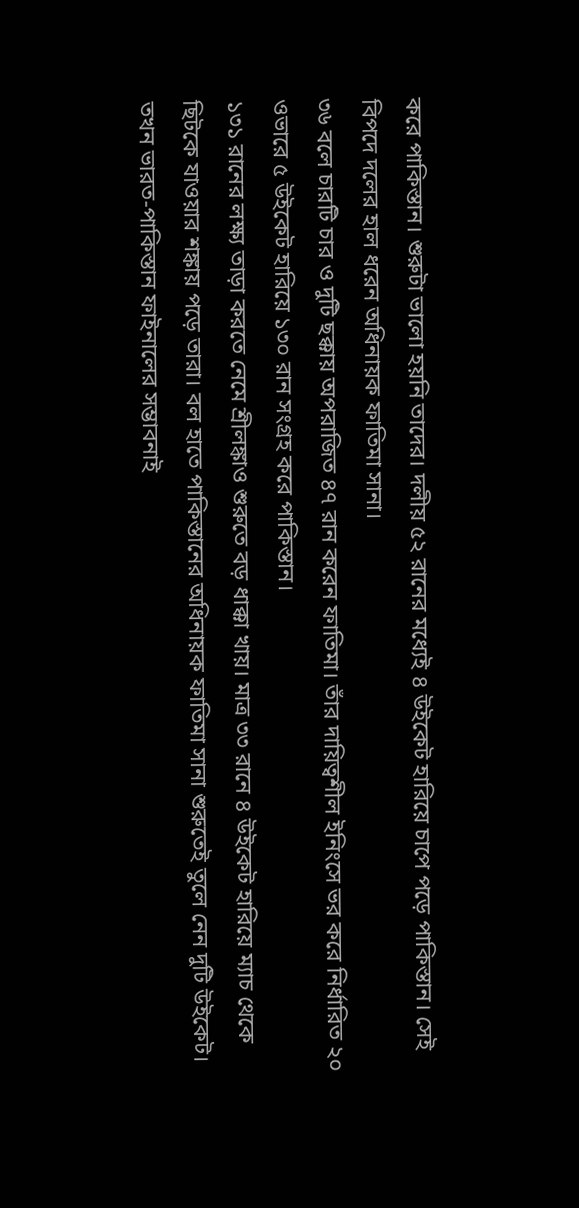করে পাকিস্তান। শুরুটা ভালো হয়নি তাদের। দলীয় ৫২ রানের মধ্যেই ৪ উইকেট হারিয়ে চাপে পড়ে পাকিস্তান। সেই বিপদে দলের হাল ধরেন অধিনায়ক ফাতিমা সানা।
৩৬ বলে চারটি চার ও দুটি ছক্কায় অপরাজিত ৪৭ রান করেন ফাতিমা। তাঁর দায়িত্বশীল ইনিংসে ভর করে নির্ধারিত ২০ ওভারে ৫ উইকেট হারিয়ে ১৩০ রান সংগ্রহ করে পাকিস্তান।
১৩১ রানের লক্ষ্য তাড়া করতে নেমে শ্রীলঙ্কাও শুরুতে বড় ধাক্কা খায়। মাত্র ৩৩ রানে ৪ উইকেট হারিয়ে ম্যাচ থেকে ছিটকে যাওয়ার শঙ্কায় পড়ে তারা। বল হাতে পাকিস্তানের অধিনায়ক ফাতিমা সানা শুরুতেই তুলে নেন দুটি উইকেট। তখন ভারত-পাকিস্তান ফাইনালের সম্ভাবনাই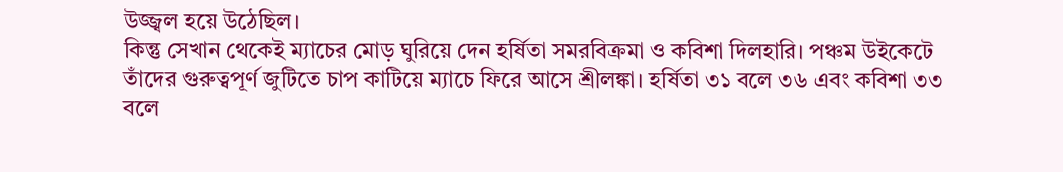উজ্জ্বল হয়ে উঠেছিল।
কিন্তু সেখান থেকেই ম্যাচের মোড় ঘুরিয়ে দেন হর্ষিতা সমরবিক্রমা ও কবিশা দিলহারি। পঞ্চম উইকেটে তাঁদের গুরুত্বপূর্ণ জুটিতে চাপ কাটিয়ে ম্যাচে ফিরে আসে শ্রীলঙ্কা। হর্ষিতা ৩১ বলে ৩৬ এবং কবিশা ৩৩ বলে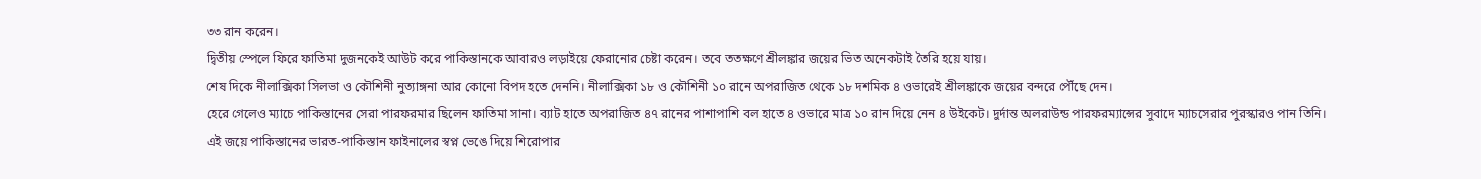৩৩ রান করেন।
দ্বিতীয় স্পেলে ফিরে ফাতিমা দুজনকেই আউট করে পাকিস্তানকে আবারও লড়াইয়ে ফেরানোর চেষ্টা করেন। তবে ততক্ষণে শ্রীলঙ্কার জয়ের ভিত অনেকটাই তৈরি হয়ে যায়।
শেষ দিকে নীলাক্সিকা সিলভা ও কৌশিনী নুত্যাঙ্গনা আর কোনো বিপদ হতে দেননি। নীলাক্সিকা ১৮ ও কৌশিনী ১০ রানে অপরাজিত থেকে ১৮ দশমিক ৪ ওভারেই শ্রীলঙ্কাকে জয়ের বন্দরে পৌঁছে দেন।
হেরে গেলেও ম্যাচে পাকিস্তানের সেরা পারফরমার ছিলেন ফাতিমা সানা। ব্যাট হাতে অপরাজিত ৪৭ রানের পাশাপাশি বল হাতে ৪ ওভারে মাত্র ১০ রান দিয়ে নেন ৪ উইকেট। দুর্দান্ত অলরাউন্ড পারফরম্যান্সের সুবাদে ম্যাচসেরার পুরস্কারও পান তিনি।
এই জয়ে পাকিস্তানের ভারত-পাকিস্তান ফাইনালের স্বপ্ন ভেঙে দিয়ে শিরোপার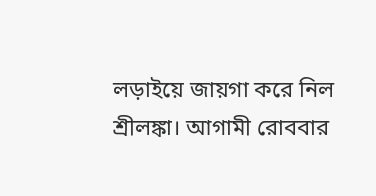লড়াইয়ে জায়গা করে নিল শ্রীলঙ্কা। আগামী রোববার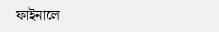ফাইনালে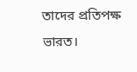তাদের প্রতিপক্ষ ভারত।